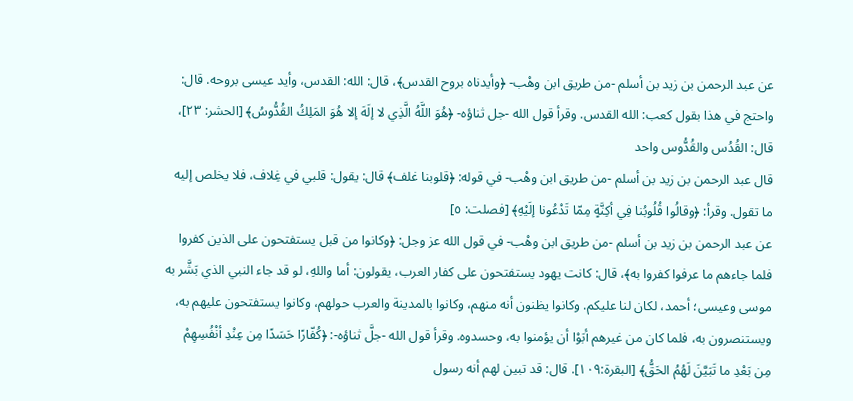عن عبد الرحمن بن زيد بن أسلم -من طريق ابن وهْب- ﴿وأيدناه بروح القدس﴾، قال: الله: القدس، وأيد عيسى بروحه. قال: واحتج في هذا بقول كعب: الله القدس. وقرأ قول الله -جل ثناؤه- ﴿هُوَ اللَّهُ الَّذِي لا إلَهَ إلا هُوَ المَلِكُ القُدُّوسُ﴾ [الحشر: ٢٣]، قال: القُدُس والقُدُّوس واحد
قال عبد الرحمن بن زيد بن أسلم -من طريق ابن وهْب- في قوله: ﴿قلوبنا غلف﴾ قال: يقول: قلبي في غِلاف، فلا يخلص إليه ما تقول. وقرأ: ﴿وقالُوا قُلُوبُنا فِي أكِنَّةٍ مِمّا تَدْعُونا إلَيْهِ﴾ [فصلت: ٥]
عن عبد الرحمن بن زيد بن أسلم -من طريق ابن وهْب- في قول الله عز وجل: ﴿وكانوا من قبل يستفتحون على الذين كفروا فلما جاءهم ما عرفوا كفروا به﴾، قال: كانت يهود يستفتحون على كفار العرب، يقولون: أما واللهِ، لو قد جاء النبي الذي بَشَّر به موسى وعيسى؛ أحمد، لكان لنا عليكم. وكانوا يظنون أنه منهم، وكانوا بالمدينة والعرب حولهم، وكانوا يستفتحون عليهم به، ويستنصرون به، فلما كان من غيرهم أبَوْا أن يؤمنوا به، وحسدوه. وقرأ قول الله -جلَّ ثناؤه-: ﴿كُفّارًا حَسَدًا مِن عِنْدِ أنْفُسِهِمْ مِن بَعْدِ ما تَبَيَّنَ لَهُمُ الحَقُّ﴾ [البقرة:١٠٩]. قال: قد تبين لهم أنه رسول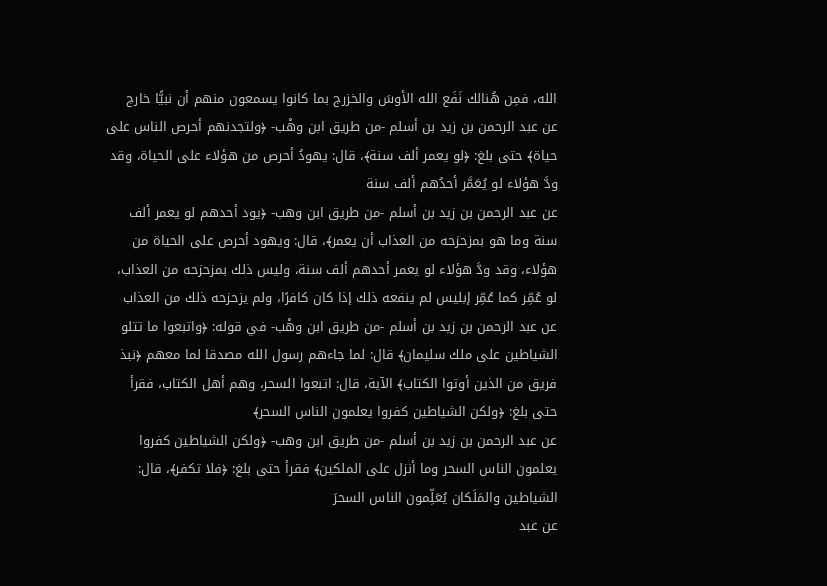الله، فمِن هُنالك نَفَع الله الأوسَ والخزرج بما كانوا يسمعون منهم أن نبيًّا خارج
عن عبد الرحمن بن زيد بن أسلم -من طريق ابن وهْب- ﴿ولتجدنهم أحرص الناس على حياة﴾ حتى بلغ: ﴿لو يعمر ألف سنة﴾، قال: يهودُ أحرص من هؤلاء على الحياة، وقد ودَّ هؤلاء لو يُعَمَّر أحدُهم ألف سنة
عن عبد الرحمن بن زيد بن أسلم -من طريق ابن وهب- ﴿يود أحدهم لو يعمر ألف سنة وما هو بمزحزحه من العذاب أن يعمر﴾، قال: ويهود أحرص على الحياة من هؤلاء، وقد ودَّ هؤلاء لو يعمر أحدهم ألف سنة، وليس ذلك بمزحزحه من العذاب، لو عُمِّر كما عُمِّر إبليس لم ينفعه ذلك إذا كان كافرًا، ولم يزحزحه ذلك من العذاب
عن عبد الرحمن بن زيد بن أسلم -من طريق ابن وهْب- في قوله: ﴿واتبعوا ما تتلو الشياطين على ملك سليمان﴾ قال: لما جاءهم رسول الله مصدقا لما معهم ﴿نبذ فريق من الذين أوتوا الكتاب﴾ الآية، قال: اتبعوا السحر، وهم أهل الكتاب، فقرأ حتى بلغ: ﴿ولكن الشياطين كفروا يعلمون الناس السحر﴾
عن عبد الرحمن بن زيد بن أسلم -من طريق ابن وهب- ﴿ولكن الشياطين كفروا يعلمون الناس السحر وما أنزل على الملكين﴾ فقرأ حتى بلغ: ﴿فلا تكفر﴾، قال: الشياطين والمَلَكان يُعَلِّمون الناس السحرَ
عن عبد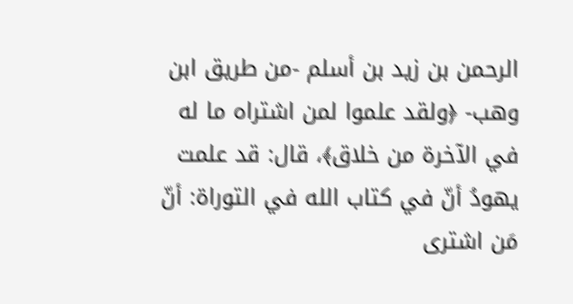الرحمن بن زيد بن أسلم -من طريق ابن وهب- ﴿ولقد علموا لمن اشتراه ما له في الآخرة من خلاق﴾، قال: قد علمت يهودُ أنّ في كتاب الله في التوراة: أنّ مَن اشترى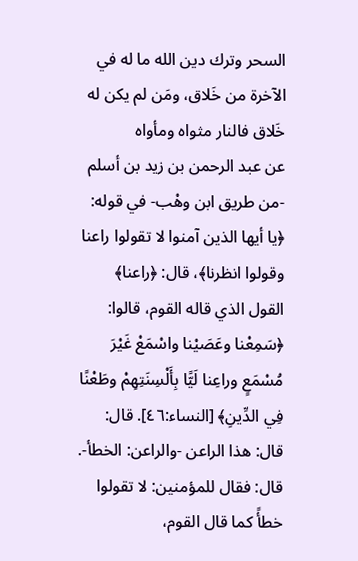السحر وترك دين الله ما له في الآخرة من خَلاق، ومَن لم يكن له خَلاق فالنار مثواه ومأواه
عن عبد الرحمن بن زيد بن أسلم -من طريق ابن وهْب- في قوله: ﴿يا أيها الذين آمنوا لا تقولوا راعنا وقولوا انظرنا﴾، قال: ﴿راعنا﴾ القول الذي قاله القوم، قالوا: ﴿سَمِعْنا وعَصَيْنا واسْمَعْ غَيْرَ مُسْمَعٍ وراعِنا لَيًّا بِأَلْسِنَتِهِمْ وطَعْنًا فِي الدِّينِ﴾ [النساء:٤٦]. قال: قال: هذا الراعن -والراعن: الخطأ-. قال: فقال للمؤمنين: لا تقولوا خطأً كما قال القوم،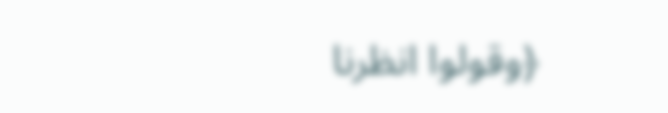﴿وقولوا انظرنا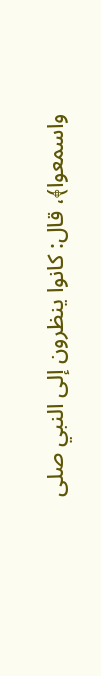واسمعوا﴾، قال: كانوا ينظرون إلى النبي صلى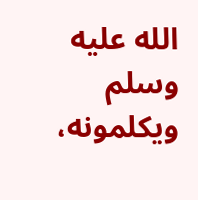الله عليه وسلم ويكلمونه،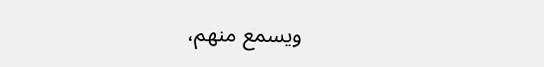ويسمع منهم،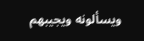ويسألونه ويجيبهم